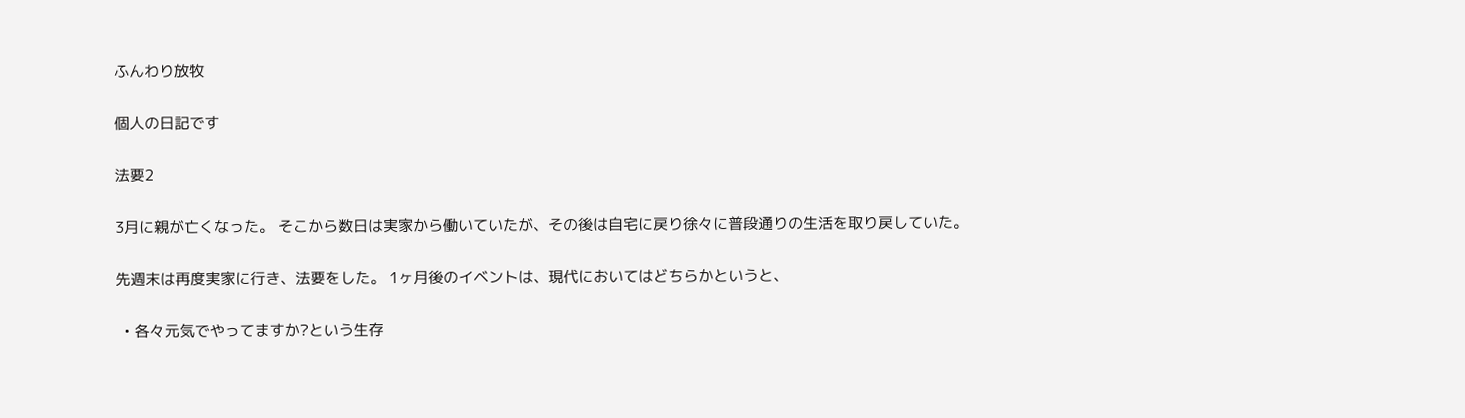ふんわり放牧

個人の日記です

法要2

3月に親が亡くなった。 そこから数日は実家から働いていたが、その後は自宅に戻り徐々に普段通りの生活を取り戻していた。

先週末は再度実家に行き、法要をした。 1ヶ月後のイベントは、現代においてはどちらかというと、

  • 各々元気でやってますか?という生存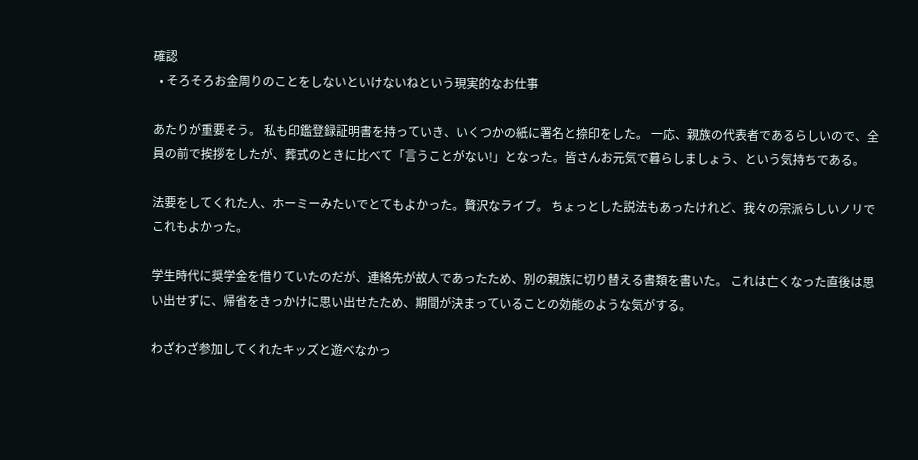確認
  • そろそろお金周りのことをしないといけないねという現実的なお仕事

あたりが重要そう。 私も印鑑登録証明書を持っていき、いくつかの紙に署名と捺印をした。 一応、親族の代表者であるらしいので、全員の前で挨拶をしたが、葬式のときに比べて「言うことがない!」となった。皆さんお元気で暮らしましょう、という気持ちである。

法要をしてくれた人、ホーミーみたいでとてもよかった。贅沢なライブ。 ちょっとした説法もあったけれど、我々の宗派らしいノリでこれもよかった。

学生時代に奨学金を借りていたのだが、連絡先が故人であったため、別の親族に切り替える書類を書いた。 これは亡くなった直後は思い出せずに、帰省をきっかけに思い出せたため、期間が決まっていることの効能のような気がする。

わざわざ参加してくれたキッズと遊べなかっ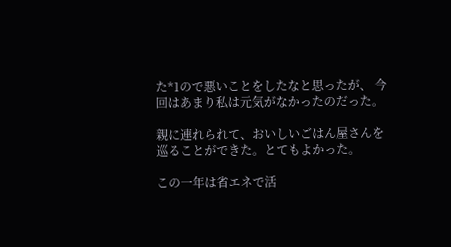た*1ので悪いことをしたなと思ったが、 今回はあまり私は元気がなかったのだった。

親に連れられて、おいしいごはん屋さんを巡ることができた。とてもよかった。

この一年は省エネで活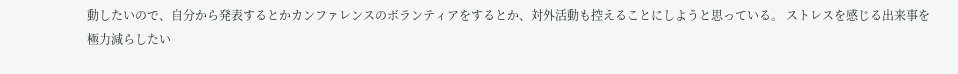動したいので、自分から発表するとかカンファレンスのボランティアをするとか、対外活動も控えることにしようと思っている。 ストレスを感じる出来事を極力減らしたい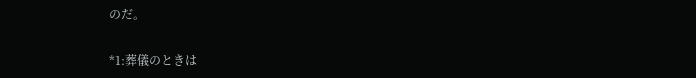のだ。

*1:葬儀のときは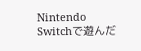Nintendo Switchで遊んだ